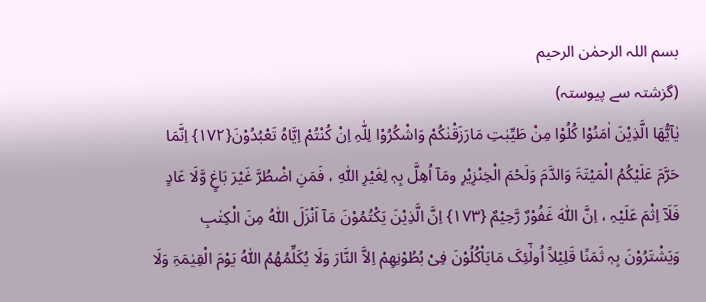بسم اللہ الرحمٰن الرحیم
(گزشتہ سے پیوستہ)
یٰآیُّھَا الَّذِیْنَ اٰمَنُوْا کُلُوْا مِنْ طَیِّبٰتِ مَارَزَقْنٰکُمْ وَاشْکُرُوْا لِلّٰہِ اِنْ کُنْتُمْ اِیَّاہُ تَعْبُدُوْنَ{۱۷۲} اِنَّمَا حَرَّمَ عَلَیْکُمُ الْمَیْتَۃَ وَالدَّمَ وَلَحْمَ الْخِنْزِیْرِ ومَآ اُھِلَّ بِہٖ لِغَیْرِ اللّٰہِ ، فَمَنِ اضْطُرَّ غَیْرَ بَاغٍ وَّلَا عَادٍ فَلَآ اِثْمَ عَلَیْہِ ، اِنَّ اللّٰہَ غَفُوْرٌ رَّحِیْمٌ {۱۷۳} اِنَّ الَّذِیْنَ یَکْتُمُوْنَ مَآ اَنْزَلَ اللّٰہُ مِنَ الْکِتٰبِ وَیَشْتَرُوْنَ بِہٖ ثَمَنًا قَلِیْلاً اُولٰٓئِکَ مَایَاْکُلُوْنَ فِیْ بُطُوْنِھِمْ اِلاَّ النَّارَ وَلَا یُکَلِّمُھُمُ اللّٰہُ یَوْمَ الْقِیٰمَۃِ وَلَا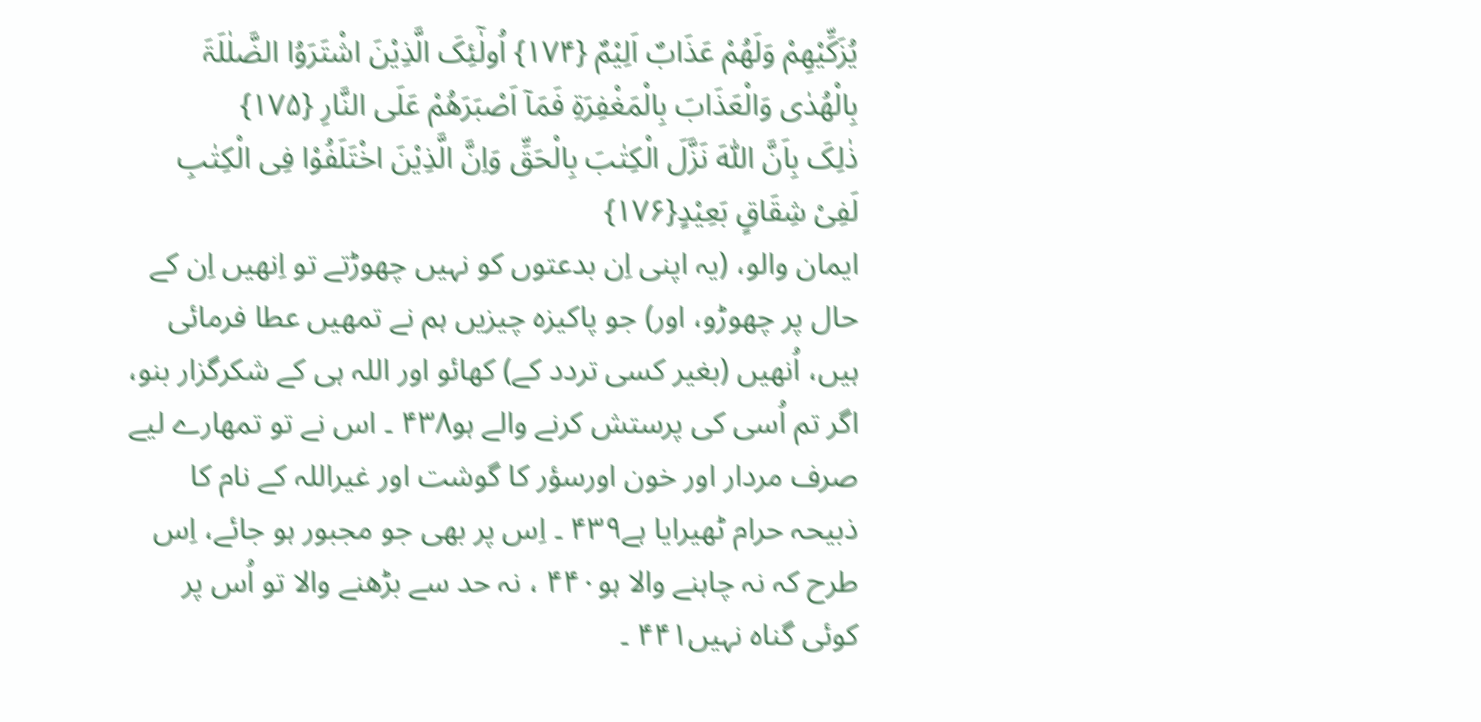یُزَکِّیْھِمْ وَلَھُمْ عَذَابٌ اَلِیْمٌ {۱۷۴} اُولٰٓئِکَ الَّذِیْنَ اشْتَرَوُا الضَّلٰلَۃَ بِالْھُدٰی وَالْعَذَابَ بِالْمَغْفِرَۃِ فَمَآ اَصْبَرَھُمْ عَلَی النَّارِ {۱۷۵}
ذٰلِکَ بِاَنَّ اللّٰہَ نَزَّلَ الْکِتٰبَ بِالْحَقِّ وَاِنَّ الَّذِیْنَ اخْتَلَفُوْا فِی الْکِتٰبِ لَفِیْ شِقَاقٍ بَعِیْدٍ{۱۷۶}
ایمان والو، (یہ اپنی اِن بدعتوں کو نہیں چھوڑتے تو اِنھیں اِن کے حال پر چھوڑو، اور) جو پاکیزہ چیزیں ہم نے تمھیں عطا فرمائی ہیں، اُنھیں (بغیر کسی تردد کے) کھائو اور اللہ ہی کے شکرگزار بنو، اگر تم اُسی کی پرستش کرنے والے ہو۴۳۸ ۔ اس نے تو تمھارے لیے صرف مردار اور خون اورسؤر کا گوشت اور غیراللہ کے نام کا ذبیحہ حرام ٹھیرایا ہے۴۳۹ ۔ اِس پر بھی جو مجبور ہو جائے، اِس طرح کہ نہ چاہنے والا ہو۴۴۰ ، نہ حد سے بڑھنے والا تو اُس پر کوئی گناہ نہیں۴۴۱ ۔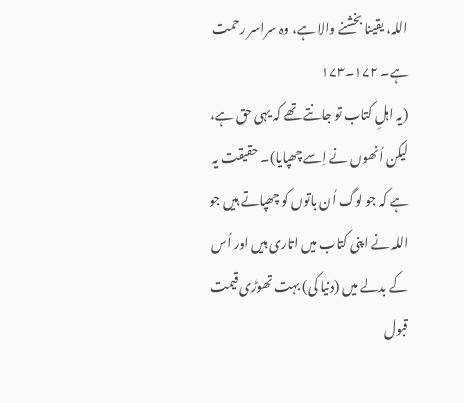اللہ، یقینا بخشنے والا ہے، وہ سراسر رحمت ہے۔ ۱۷۲۔۱۷۳
(یہ اہلِ کتاب تو جانتے تھے کہ یہی حق ہے، لیکن اُنھوں نے اِسے چھپایا)۔ حقیقت یہ ہے کہ جو لوگ اُن باتوں کو چھپاتے ہیں جو اللہ نے اپنی کتاب میں اتاری ہیں اور اُس کے بدلے میں (دنیا کی) بہت تھوڑی قیمت قبول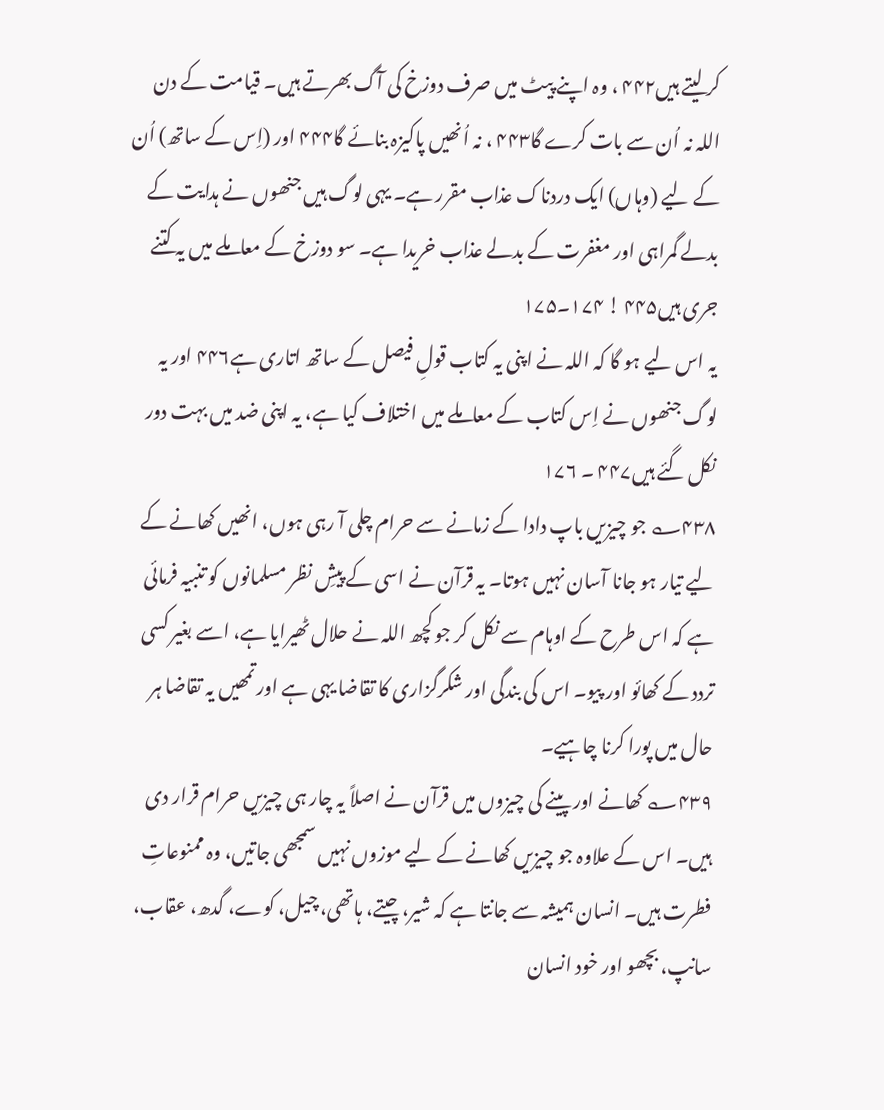کر لیتے ہیں۴۴۲ ، وہ اپنے پیٹ میں صرف دوزخ کی آگ بھرتے ہیں۔ قیامت کے دن اللہ نہ اُن سے بات کرے گا۴۴۳ ، نہ اُنھیں پاکیزہ بنائے گا۴۴۴ اور (اِس کے ساتھ) اُن کے لیے (وہاں) ایک دردناک عذاب مقرر ہے۔ یہی لوگ ہیں جنھوں نے ہدایت کے بدلے گمراہی اور مغفرت کے بدلے عذاب خریدا ہے۔ سو دوزخ کے معاملے میں یہ کتنے جری ہیں۴۴۵ ! ۱۷۴۔۱۷۵
یہ اس لیے ہو گا کہ اللہ نے اپنی یہ کتاب قولِ فیصل کے ساتھ اتاری ہے۴۴۶ اور یہ لوگ جنھوں نے اِس کتاب کے معاملے میں اختلاف کیا ہے، یہ اپنی ضد میں بہت دور نکل گئے ہیں۴۴۷ ۔ ۱۷۶
۴۳۸؎ جو چیزیں باپ دادا کے زمانے سے حرام چلی آ رہی ہوں، انھیں کھانے کے لیے تیار ہو جانا آسان نہیں ہوتا۔ یہ قرآن نے اسی کے پیشِ نظر مسلمانوں کو تنبیہ فرمائی ہے کہ اس طرح کے اوہام سے نکل کر جو کچھ اللہ نے حلال ٹھیرایا ہے، اسے بغیر کسی تردد کے کھائو اور پیو۔ اس کی بندگی اور شکرگزاری کا تقاضا یہی ہے اور تمھیں یہ تقاضا ہر حال میں پورا کرنا چاہیے۔
۴۳۹؎ کھانے اور پینے کی چیزوں میں قرآن نے اصلاً یہ چار ہی چیزیں حرام قرار دی ہیں۔ اس کے علاوہ جو چیزیں کھانے کے لیے موزوں نہیں سمجھی جاتیں، وہ ممنوعاتِ فطرت ہیں۔ انسان ہمیشہ سے جانتا ہے کہ شیر، چیتے، ہاتھی، چیل، کوے، گدھ، عقاب، سانپ، بچھو اور خود انسان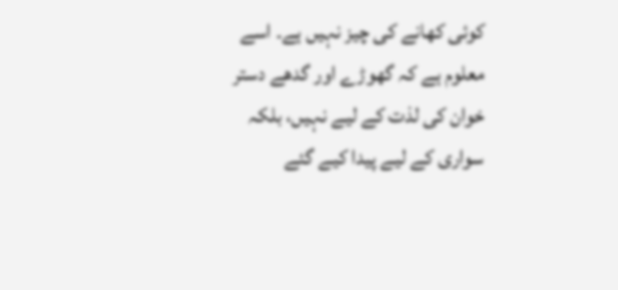کوئی کھانے کی چیز نہیں ہے۔ اسے معلوم ہے کہ گھوڑے اور گدھے دستر خوان کی لذت کے لیے نہیں، بلکہ سواری کے لیے پیدا کیے گئے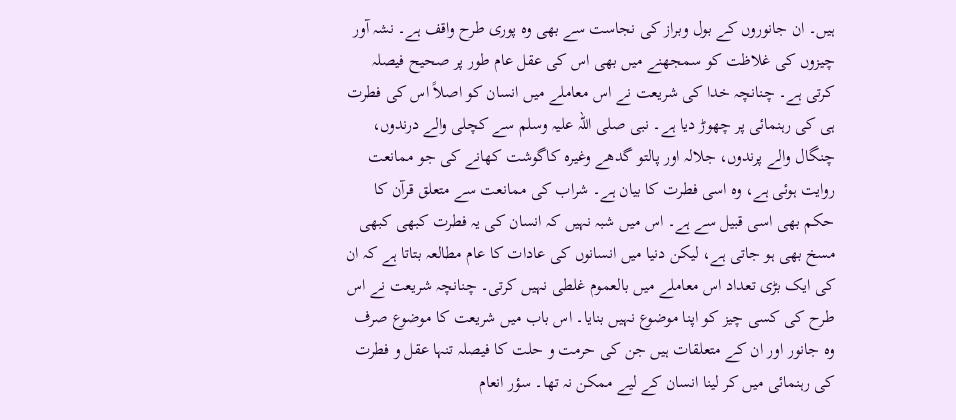ہیں۔ ان جانوروں کے بول وبراز کی نجاست سے بھی وہ پوری طرح واقف ہے۔ نشہ آور چیزوں کی غلاظت کو سمجھنے میں بھی اس کی عقل عام طور پر صحیح فیصلہ کرتی ہے۔ چنانچہ خدا کی شریعت نے اس معاملے میں انسان کو اصلاً اس کی فطرت ہی کی رہنمائی پر چھوڑ دیا ہے۔ نبی صلی اللہ علیہ وسلم سے کچلی والے درندوں، چنگال والے پرندوں، جلالہ اور پالتو گدھے وغیرہ کاگوشت کھانے کی جو ممانعت روایت ہوئی ہے، وہ اسی فطرت کا بیان ہے۔ شراب کی ممانعت سے متعلق قرآن کا حکم بھی اسی قبیل سے ہے۔ اس میں شبہ نہیں کہ انسان کی یہ فطرت کبھی کبھی مسخ بھی ہو جاتی ہے، لیکن دنیا میں انسانوں کی عادات کا عام مطالعہ بتاتا ہے کہ ان کی ایک بڑی تعداد اس معاملے میں بالعموم غلطی نہیں کرتی۔ چنانچہ شریعت نے اس طرح کی کسی چیز کو اپنا موضوع نہیں بنایا۔ اس باب میں شریعت کا موضوع صرف وہ جانور اور ان کے متعلقات ہیں جن کی حرمت و حلت کا فیصلہ تنہا عقل و فطرت کی رہنمائی میں کر لینا انسان کے لیے ممکن نہ تھا۔ سؤر انعام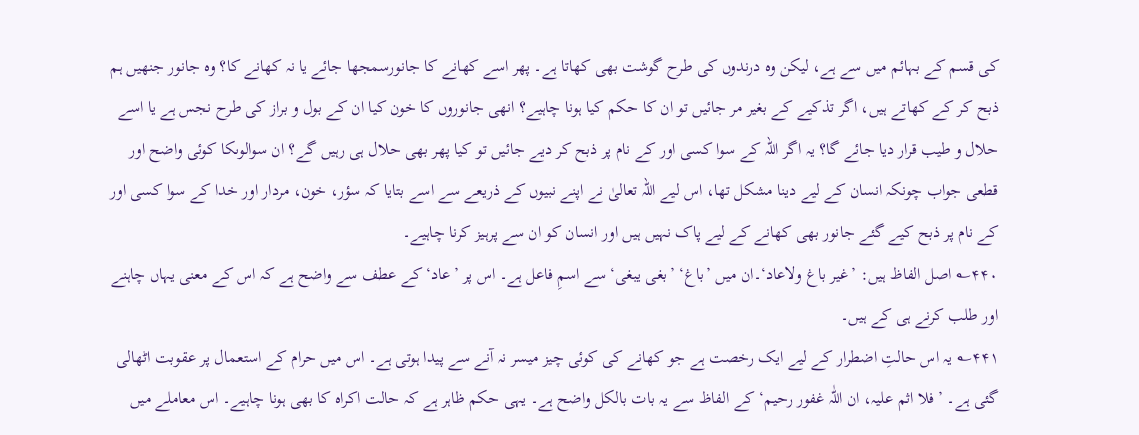کی قسم کے بہائم میں سے ہے، لیکن وہ درندوں کی طرح گوشت بھی کھاتا ہے۔ پھر اسے کھانے کا جانورسمجھا جائے یا نہ کھانے کا؟ وہ جانور جنھیں ہم ذبح کر کے کھاتے ہیں، اگر تذکیے کے بغیر مر جائیں تو ان کا حکم کیا ہونا چاہیے؟ انھی جانوروں کا خون کیا ان کے بول و براز کی طرح نجس ہے یا اسے حلال و طیب قرار دیا جائے گا؟ یہ اگر اللہ کے سوا کسی اور کے نام پر ذبح کر دیے جائیں تو کیا پھر بھی حلال ہی رہیں گے؟ ان سوالوںکا کوئی واضح اور قطعی جواب چونکہ انسان کے لیے دینا مشکل تھا، اس لیے اللہ تعالیٰ نے اپنے نبیوں کے ذریعے سے اسے بتایا کہ سؤر، خون، مردار اور خدا کے سوا کسی اور کے نام پر ذبح کیے گئے جانور بھی کھانے کے لیے پاک نہیں ہیں اور انسان کو ان سے پرہیز کرنا چاہیے۔
۴۴۰؎ اصل الفاظ ہیں: ’غیر باغ ولاعاد‘۔ان میں ’باغ‘ ’بغی یبغی‘ سے اسمِ فاعل ہے۔ اس پر ’عاد‘ کے عطف سے واضح ہے کہ اس کے معنی یہاں چاہنے اور طلب کرنے ہی کے ہیں۔
۴۴۱؎ یہ اس حالتِ اضطرار کے لیے ایک رخصت ہے جو کھانے کی کوئی چیز میسر نہ آنے سے پیدا ہوتی ہے۔ اس میں حرام کے استعمال پر عقوبت اٹھالی گئی ہے۔ ’فلا اثم علیہ، ان اللّٰہ غفور رحیم‘کے الفاظ سے یہ بات بالکل واضح ہے۔ یہی حکم ظاہر ہے کہ حالت اکراہ کا بھی ہونا چاہیے۔ اس معاملے میں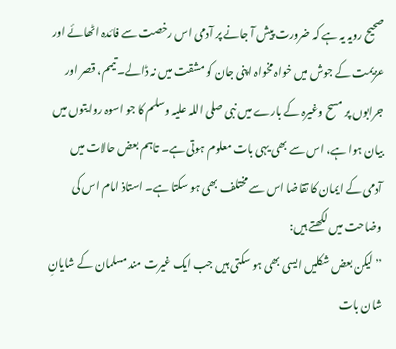صحیح رویہ یہ ہے کہ ضرورت پیش آ جانے پر آدمی اس رخصت سے فائدہ اٹھائے اور عزیمت کے جوش میں خواہ مخواہ اپنی جان کو مشقت میں نہ ڈالے۔ تیمم، قصر اور جرابوں پر مسح وغیرہ کے بارے میں نبی صلی اللہ علیہ وسلم کا جو اسوہ روایتوں میں بیان ہوا ہے، اس سے بھی یہی بات معلوم ہوتی ہے۔ تاہم بعض حالات میں آدمی کے ایمان کا تقاضا اس سے مختلف بھی ہو سکتا ہے۔ استاذ امام اس کی وضاحت میں لکھتے ہیں:
’’لیکن بعض شکلیں ایسی بھی ہو سکتی ہیں جب ایک غیرت مند مسلمان کے شایانِ شان بات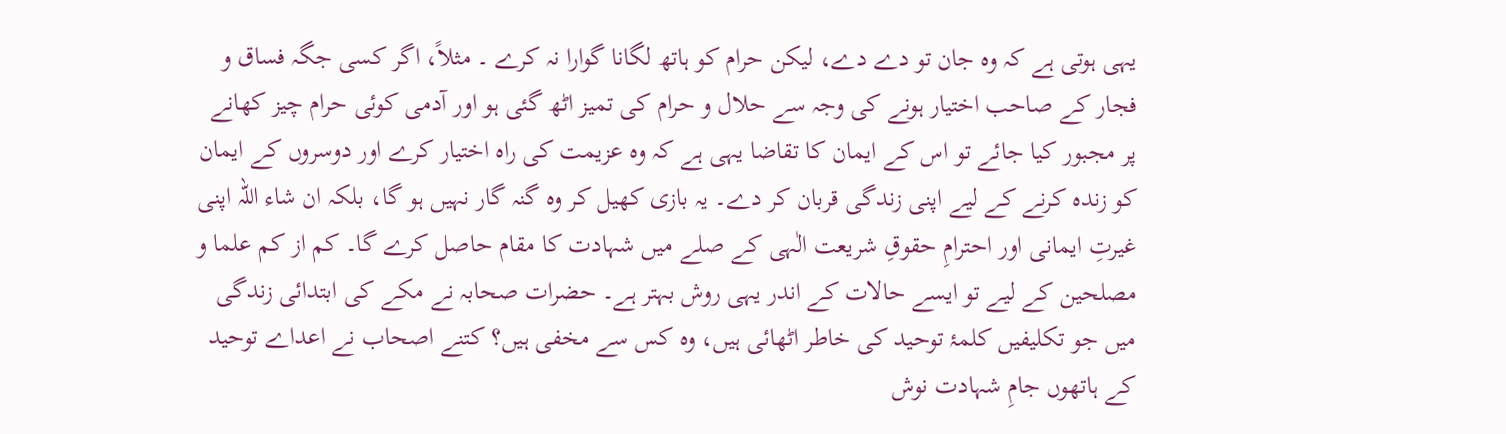یہی ہوتی ہے کہ وہ جان تو دے دے، لیکن حرام کو ہاتھ لگانا گوارا نہ کرے ۔ مثلاً، اگر کسی جگہ فساق و فجار کے صاحب اختیار ہونے کی وجہ سے حلال و حرام کی تمیز اٹھ گئی ہو اور آدمی کوئی حرام چیز کھانے پر مجبور کیا جائے تو اس کے ایمان کا تقاضا یہی ہے کہ وہ عزیمت کی راہ اختیار کرے اور دوسروں کے ایمان کو زندہ کرنے کے لیے اپنی زندگی قربان کر دے۔ یہ بازی کھیل کر وہ گنہ گار نہیں ہو گا، بلکہ ان شاء اللہ اپنی غیرتِ ایمانی اور احترامِ حقوقِ شریعت الٰہی کے صلے میں شہادت کا مقام حاصل کرے گا۔ کم از کم علما و مصلحین کے لیے تو ایسے حالات کے اندر یہی روش بہتر ہے۔ حضرات صحابہ نے مکے کی ابتدائی زندگی میں جو تکلیفیں کلمۂ توحید کی خاطر اٹھائی ہیں، وہ کس سے مخفی ہیں؟ کتنے اصحاب نے اعداے توحید کے ہاتھوں جامِ شہادت نوش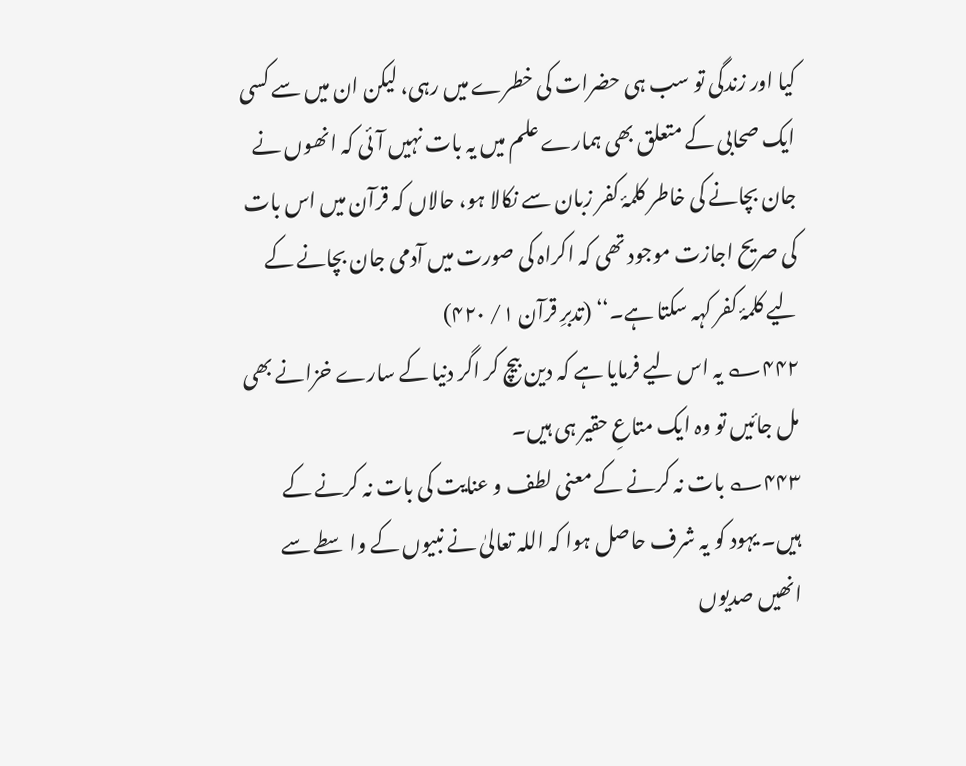کیا اور زندگی تو سب ہی حضرات کی خطرے میں رہی، لیکن ان میں سے کسی ایک صحابی کے متعلق بھی ہمارے علم میں یہ بات نہیں آئی کہ انھوں نے جان بچانے کی خاطر کلمۂ کفر زبان سے نکالا ہو، حالاں کہ قرآن میں اس بات کی صریح اجازت موجود تھی کہ اکراہ کی صورت میں آدمی جان بچانے کے لیے کلمۂ کفر کہہ سکتا ہے۔‘‘ (تدبرِ قرآن ۱/ ۴۲۰)
۴۴۲؎ یہ اس لیے فرمایا ہے کہ دین بیچ کر اگر دنیا کے سارے خزانے بھی مل جائیں تو وہ ایک متاعِ حقیر ہی ہیں۔
۴۴۳؎ بات نہ کرنے کے معنی لطف و عنایت کی بات نہ کرنے کے ہیں۔ یہود کو یہ شرف حاصل ہوا کہ اللہ تعالیٰ نے نبیوں کے واسطے سے انھیں صدیوں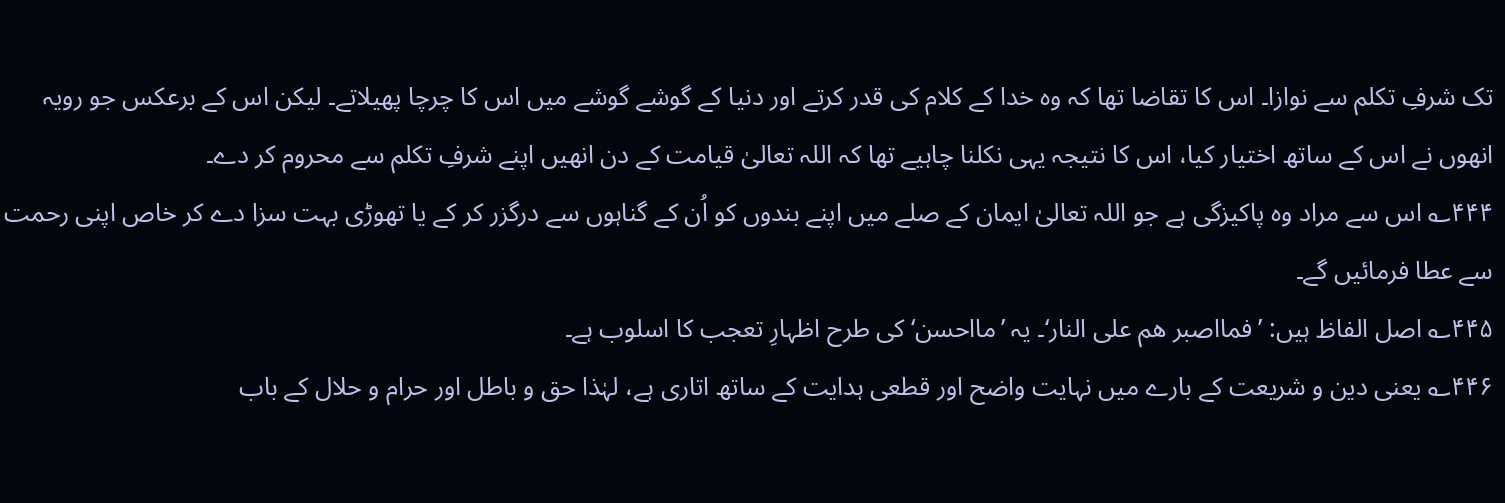تک شرفِ تکلم سے نوازا۔ اس کا تقاضا تھا کہ وہ خدا کے کلام کی قدر کرتے اور دنیا کے گوشے گوشے میں اس کا چرچا پھیلاتے۔ لیکن اس کے برعکس جو رویہ انھوں نے اس کے ساتھ اختیار کیا، اس کا نتیجہ یہی نکلنا چاہیے تھا کہ اللہ تعالیٰ قیامت کے دن انھیں اپنے شرفِ تکلم سے محروم کر دے۔
۴۴۴؎ اس سے مراد وہ پاکیزگی ہے جو اللہ تعالیٰ ایمان کے صلے میں اپنے بندوں کو اُن کے گناہوں سے درگزر کر کے یا تھوڑی بہت سزا دے کر خاص اپنی رحمت سے عطا فرمائیں گے۔
۴۴۵؎ اصل الفاظ ہیں: ’فمااصبر ھم علی النار‘۔ یہ ’مااحسن‘ کی طرح اظہارِ تعجب کا اسلوب ہے۔
۴۴۶؎ یعنی دین و شریعت کے بارے میں نہایت واضح اور قطعی ہدایت کے ساتھ اتاری ہے، لہٰذا حق و باطل اور حرام و حلال کے باب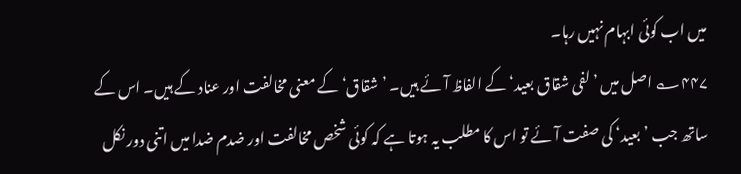میں اب کوئی ابہام نہیں رہا۔
۴۴۷؎ اصل میں ’لفی شقاق بعید‘ کے الفاظ آئے ہیں۔ ’شقاق‘ کے معنی مخالفت اور عناد کے ہیں۔ اس کے ساتھ جب ’بعید‘ کی صفت آئے تو اس کا مطلب یہ ہوتا ہے کہ کوئی شخص مخالفت اور ضدم ضدا میں اتنی دور نکل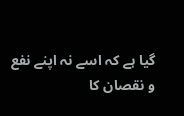گیا ہے کہ اسے نہ اپنے نفع و نقصان کا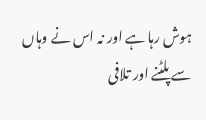ہوش رہا ہے اور نہ اس نے وہاں سے پلٹنے اور تلافی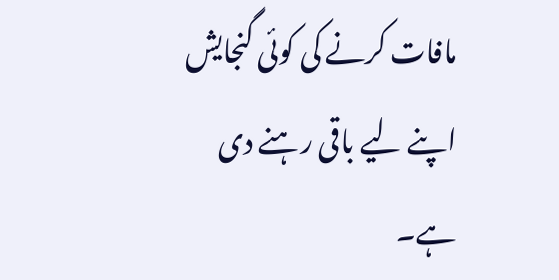مافات کرنے کی کوئی گنجایش اپنے لیے باقی رہنے دی ہے۔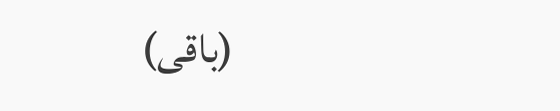(باقی)